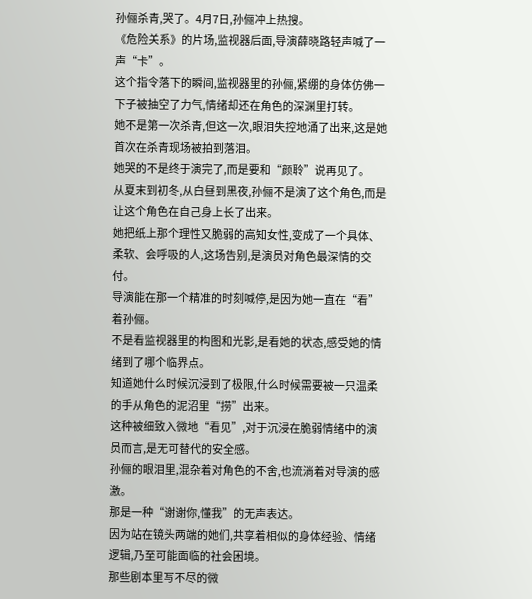孙俪杀青,哭了。4月7日,孙俪冲上热搜。
《危险关系》的片场,监视器后面,导演薛晓路轻声喊了一声“卡”。
这个指令落下的瞬间,监视器里的孙俪,紧绷的身体仿佛一下子被抽空了力气,情绪却还在角色的深渊里打转。
她不是第一次杀青,但这一次,眼泪失控地涌了出来,这是她首次在杀青现场被拍到落泪。
她哭的不是终于演完了,而是要和“颜聆”说再见了。
从夏末到初冬,从白昼到黑夜,孙俪不是演了这个角色,而是让这个角色在自己身上长了出来。
她把纸上那个理性又脆弱的高知女性,变成了一个具体、柔软、会呼吸的人,这场告别,是演员对角色最深情的交付。
导演能在那一个精准的时刻喊停,是因为她一直在“看”着孙俪。
不是看监视器里的构图和光影,是看她的状态,感受她的情绪到了哪个临界点。
知道她什么时候沉浸到了极限,什么时候需要被一只温柔的手从角色的泥沼里“捞”出来。
这种被细致入微地“看见”,对于沉浸在脆弱情绪中的演员而言,是无可替代的安全感。
孙俪的眼泪里,混杂着对角色的不舍,也流淌着对导演的感激。
那是一种“谢谢你,懂我”的无声表达。
因为站在镜头两端的她们,共享着相似的身体经验、情绪逻辑,乃至可能面临的社会困境。
那些剧本里写不尽的微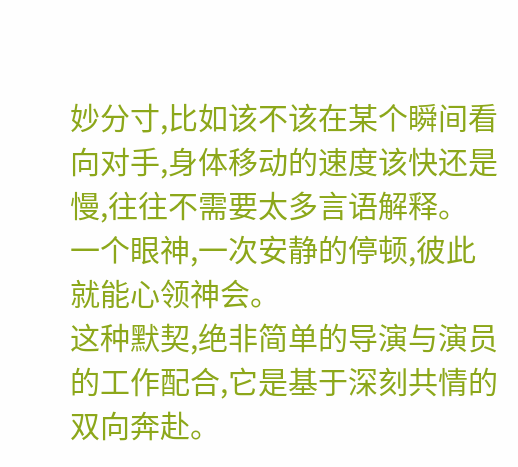妙分寸,比如该不该在某个瞬间看向对手,身体移动的速度该快还是慢,往往不需要太多言语解释。
一个眼神,一次安静的停顿,彼此就能心领神会。
这种默契,绝非简单的导演与演员的工作配合,它是基于深刻共情的双向奔赴。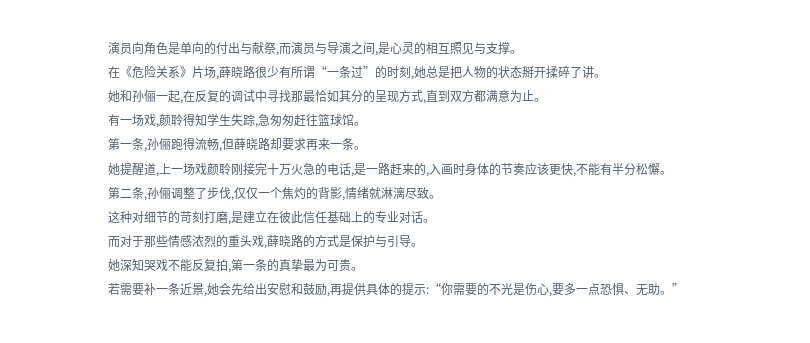演员向角色是单向的付出与献祭,而演员与导演之间,是心灵的相互照见与支撑。
在《危险关系》片场,薛晓路很少有所谓“一条过”的时刻,她总是把人物的状态掰开揉碎了讲。
她和孙俪一起,在反复的调试中寻找那最恰如其分的呈现方式,直到双方都满意为止。
有一场戏,颜聆得知学生失踪,急匆匆赶往篮球馆。
第一条,孙俪跑得流畅,但薛晓路却要求再来一条。
她提醒道,上一场戏颜聆刚接完十万火急的电话,是一路赶来的,入画时身体的节奏应该更快,不能有半分松懈。
第二条,孙俪调整了步伐,仅仅一个焦灼的背影,情绪就淋漓尽致。
这种对细节的苛刻打磨,是建立在彼此信任基础上的专业对话。
而对于那些情感浓烈的重头戏,薛晓路的方式是保护与引导。
她深知哭戏不能反复拍,第一条的真挚最为可贵。
若需要补一条近景,她会先给出安慰和鼓励,再提供具体的提示:“你需要的不光是伤心,要多一点恐惧、无助。”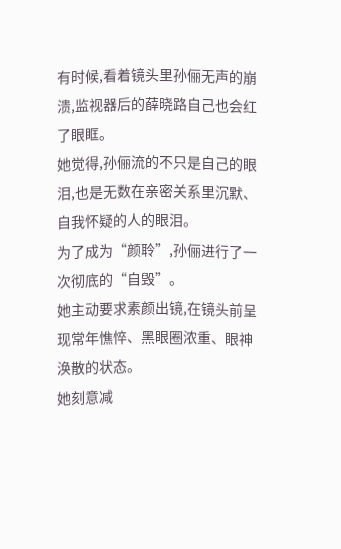有时候,看着镜头里孙俪无声的崩溃,监视器后的薛晓路自己也会红了眼眶。
她觉得,孙俪流的不只是自己的眼泪,也是无数在亲密关系里沉默、自我怀疑的人的眼泪。
为了成为“颜聆”,孙俪进行了一次彻底的“自毁”。
她主动要求素颜出镜,在镜头前呈现常年憔悴、黑眼圈浓重、眼神涣散的状态。
她刻意减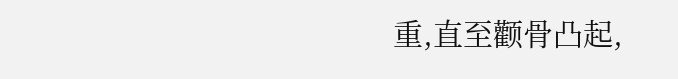重,直至颧骨凸起,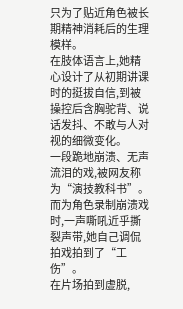只为了贴近角色被长期精神消耗后的生理模样。
在肢体语言上,她精心设计了从初期讲课时的挺拔自信,到被操控后含胸驼背、说话发抖、不敢与人对视的细微变化。
一段跪地崩溃、无声流泪的戏,被网友称为“演技教科书”。
而为角色录制崩溃戏时,一声嘶吼近乎撕裂声带,她自己调侃拍戏拍到了“工伤”。
在片场拍到虚脱,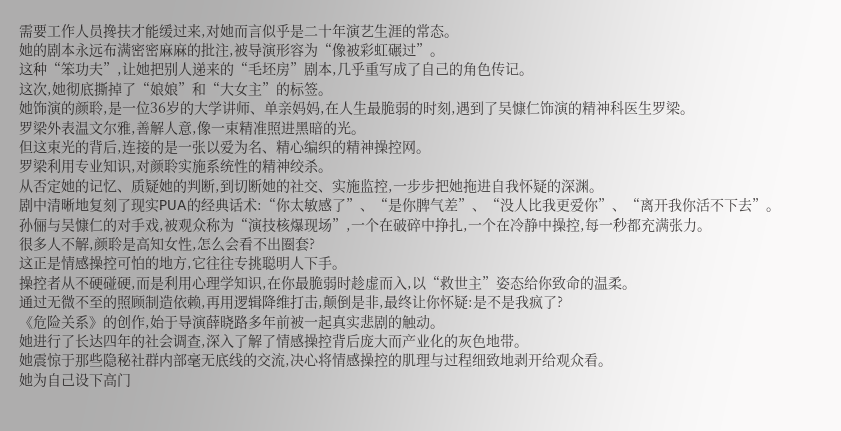需要工作人员搀扶才能缓过来,对她而言似乎是二十年演艺生涯的常态。
她的剧本永远布满密密麻麻的批注,被导演形容为“像被彩虹碾过”。
这种“笨功夫”,让她把别人递来的“毛坯房”剧本,几乎重写成了自己的角色传记。
这次,她彻底撕掉了“娘娘”和“大女主”的标签。
她饰演的颜聆,是一位36岁的大学讲师、单亲妈妈,在人生最脆弱的时刻,遇到了吴慷仁饰演的精神科医生罗梁。
罗梁外表温文尔雅,善解人意,像一束精准照进黑暗的光。
但这束光的背后,连接的是一张以爱为名、精心编织的精神操控网。
罗梁利用专业知识,对颜聆实施系统性的精神绞杀。
从否定她的记忆、质疑她的判断,到切断她的社交、实施监控,一步步把她拖进自我怀疑的深渊。
剧中清晰地复刻了现实PUA的经典话术:“你太敏感了”、“是你脾气差”、“没人比我更爱你”、“离开我你活不下去”。
孙俪与吴慷仁的对手戏,被观众称为“演技核爆现场”,一个在破碎中挣扎,一个在冷静中操控,每一秒都充满张力。
很多人不解,颜聆是高知女性,怎么会看不出圈套?
这正是情感操控可怕的地方,它往往专挑聪明人下手。
操控者从不硬碰硬,而是利用心理学知识,在你最脆弱时趁虚而入,以“救世主”姿态给你致命的温柔。
通过无微不至的照顾制造依赖,再用逻辑降维打击,颠倒是非,最终让你怀疑:是不是我疯了?
《危险关系》的创作,始于导演薛晓路多年前被一起真实悲剧的触动。
她进行了长达四年的社会调查,深入了解了情感操控背后庞大而产业化的灰色地带。
她震惊于那些隐秘社群内部毫无底线的交流,决心将情感操控的肌理与过程细致地剥开给观众看。
她为自己设下高门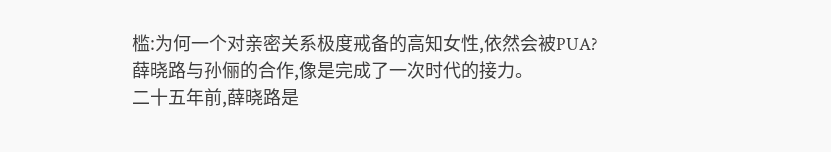槛:为何一个对亲密关系极度戒备的高知女性,依然会被PUA?
薛晓路与孙俪的合作,像是完成了一次时代的接力。
二十五年前,薛晓路是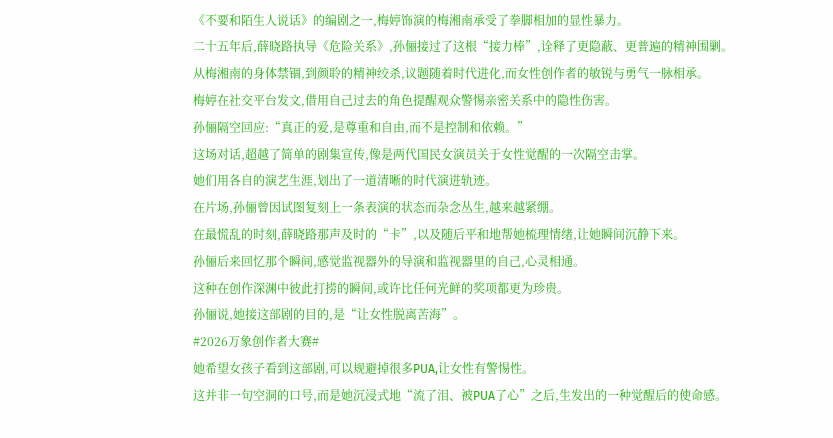《不要和陌生人说话》的编剧之一,梅婷饰演的梅湘南承受了拳脚相加的显性暴力。
二十五年后,薛晓路执导《危险关系》,孙俪接过了这根“接力棒”,诠释了更隐蔽、更普遍的精神围剿。
从梅湘南的身体禁锢,到颜聆的精神绞杀,议题随着时代进化,而女性创作者的敏锐与勇气一脉相承。
梅婷在社交平台发文,借用自己过去的角色提醒观众警惕亲密关系中的隐性伤害。
孙俪隔空回应:“真正的爱,是尊重和自由,而不是控制和依赖。”
这场对话,超越了简单的剧集宣传,像是两代国民女演员关于女性觉醒的一次隔空击掌。
她们用各自的演艺生涯,划出了一道清晰的时代演进轨迹。
在片场,孙俪曾因试图复刻上一条表演的状态而杂念丛生,越来越紧绷。
在最慌乱的时刻,薛晓路那声及时的“卡”,以及随后平和地帮她梳理情绪,让她瞬间沉静下来。
孙俪后来回忆那个瞬间,感觉监视器外的导演和监视器里的自己,心灵相通。
这种在创作深渊中彼此打捞的瞬间,或许比任何光鲜的奖项都更为珍贵。
孙俪说,她接这部剧的目的,是“让女性脱离苦海”。
#2026万象创作者大赛#
她希望女孩子看到这部剧,可以规避掉很多PUA,让女性有警惕性。
这并非一句空洞的口号,而是她沉浸式地“流了泪、被PUA了心”之后,生发出的一种觉醒后的使命感。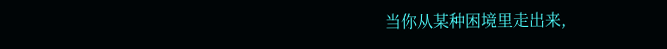当你从某种困境里走出来,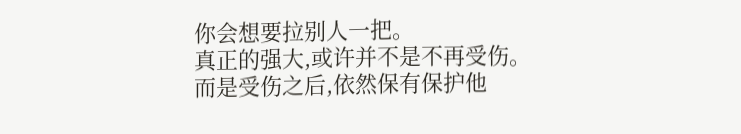你会想要拉别人一把。
真正的强大,或许并不是不再受伤。
而是受伤之后,依然保有保护他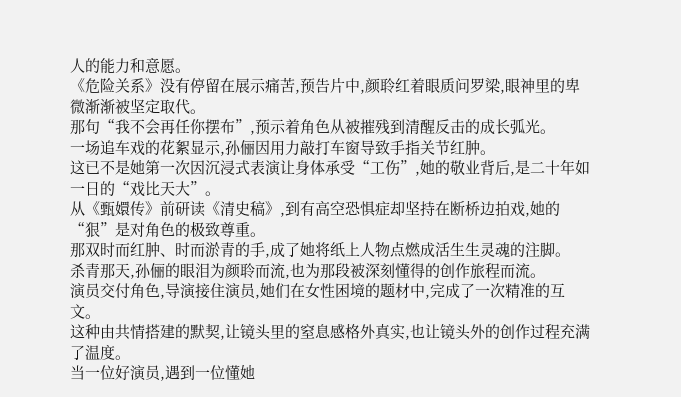人的能力和意愿。
《危险关系》没有停留在展示痛苦,预告片中,颜聆红着眼质问罗梁,眼神里的卑微渐渐被坚定取代。
那句“我不会再任你摆布”,预示着角色从被摧残到清醒反击的成长弧光。
一场追车戏的花絮显示,孙俪因用力敲打车窗导致手指关节红肿。
这已不是她第一次因沉浸式表演让身体承受“工伤”,她的敬业背后,是二十年如一日的“戏比天大”。
从《甄嬛传》前研读《清史稿》,到有高空恐惧症却坚持在断桥边拍戏,她的“狠”是对角色的极致尊重。
那双时而红肿、时而淤青的手,成了她将纸上人物点燃成活生生灵魂的注脚。
杀青那天,孙俪的眼泪为颜聆而流,也为那段被深刻懂得的创作旅程而流。
演员交付角色,导演接住演员,她们在女性困境的题材中,完成了一次精准的互文。
这种由共情搭建的默契,让镜头里的窒息感格外真实,也让镜头外的创作过程充满了温度。
当一位好演员,遇到一位懂她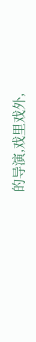的导演,戏里戏外,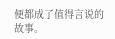便都成了值得言说的故事。